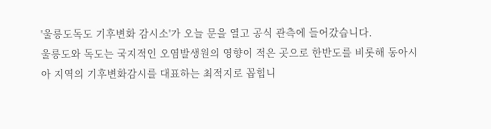'울릉도독도 기후변화 감시소'가 오늘 문을 열고 공식 관측에 들어갔습니다.
울릉도와 독도는 국지적인 오염발생원의 영향이 적은 곳으로 한반도를 비롯해 동아시아 지역의 기후변화감시를 대표하는 최적지로 꼽힙니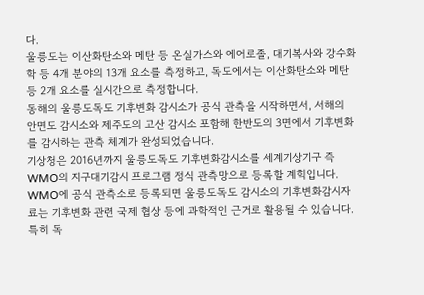다.
울릉도는 이산화탄소와 메탄 등 온실가스와 에어로졸, 대기복사와 강수화학 등 4개 분야의 13개 요소를 측정하고, 독도에서는 이산화탄소와 메탄 등 2개 요소를 실시간으로 측정합니다.
동해의 울릉도독도 기후변화 감시소가 공식 관측을 시작하면서, 서해의 안면도 감시소와 제주도의 고산 감시소 포함해 한반도의 3면에서 기후변화를 감시하는 관측 체계가 완성되었습니다.
기상청은 2016년까지 울릉도독도 기후변화감시소를 세계기상기구 즉 WMO의 지구대기감시 프로그램 정식 관측망으로 등록할 계힉입니다.
WMO에 공식 관측소로 등록되면 울릉도독도 감시소의 기후변화감시자료는 기후변화 관련 국제 협상 등에 과학적인 근거로 활용될 수 있습니다.
특히 독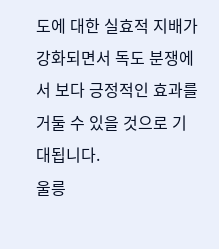도에 대한 실효적 지배가 강화되면서 독도 분쟁에서 보다 긍정적인 효과를 거둘 수 있을 것으로 기대됩니다.
울릉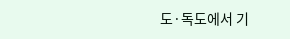도·독도에서 기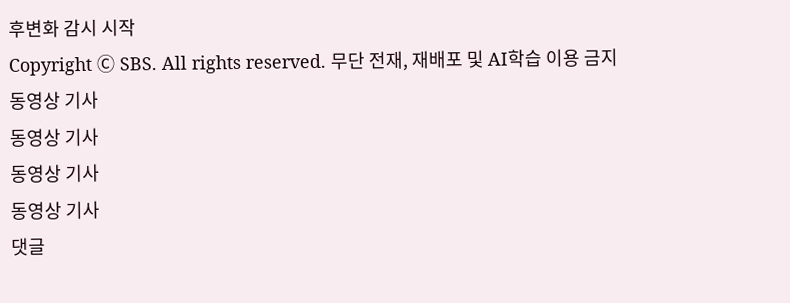후변화 감시 시작
Copyright Ⓒ SBS. All rights reserved. 무단 전재, 재배포 및 AI학습 이용 금지
동영상 기사
동영상 기사
동영상 기사
동영상 기사
댓글